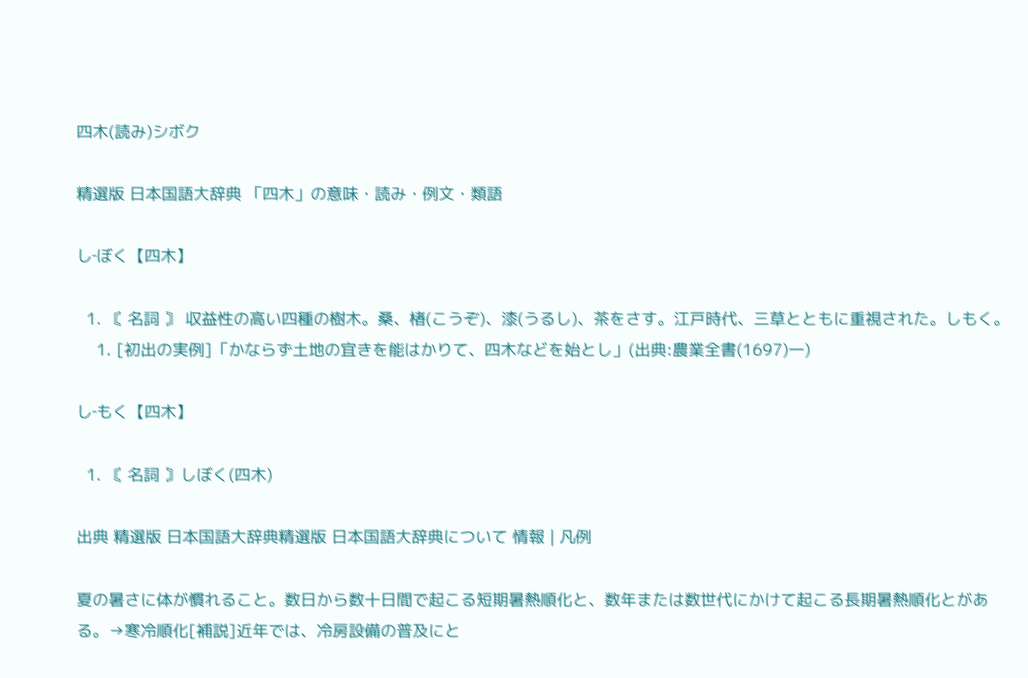四木(読み)シボク

精選版 日本国語大辞典 「四木」の意味・読み・例文・類語

し‐ぼく【四木】

  1. 〘 名詞 〙 収益性の高い四種の樹木。桑、楮(こうぞ)、漆(うるし)、茶をさす。江戸時代、三草とともに重視された。しもく。
    1. [初出の実例]「かならず土地の宜きを能はかりて、四木などを始とし」(出典:農業全書(1697)一)

し‐もく【四木】

  1. 〘 名詞 〙しぼく(四木)

出典 精選版 日本国語大辞典精選版 日本国語大辞典について 情報 | 凡例

夏の暑さに体が慣れること。数日から数十日間で起こる短期暑熱順化と、数年または数世代にかけて起こる長期暑熱順化とがある。→寒冷順化[補説]近年では、冷房設備の普及にと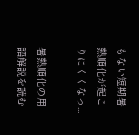もない短期暑熱順化が起こりにくくなっ...

暑熱順化の用語解説を読む